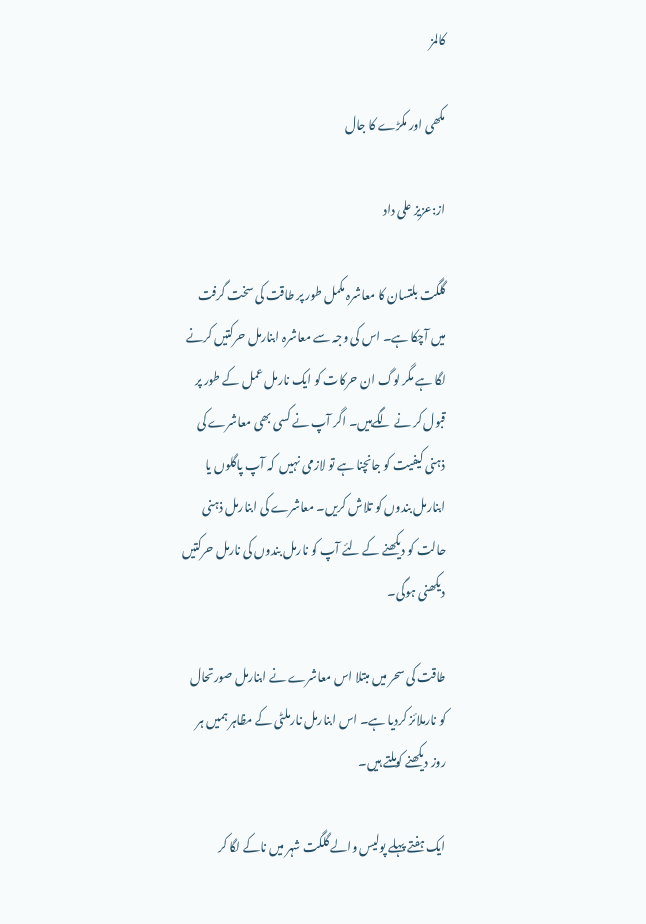کالمز

مکھی اور مکڑے کا جال

از:عزیز علی داد

گلگت بلتسان کا معاشرہ مکمل طور پر طاقت کی سخت گرفت میں آچکا ہے۔ اس کی وجہ سے معاشرہ ابنارمل حرکتیں کرنے لگا ہے مگر لوگ ان حرکات کو ایک نارمل عمل کے طور پر قبول کر نے لگےہیں۔ اگر آپ نے کسی بھی معاشرے کی ذہنی کیفیت کو جانچنا ہے تو لازمی نہیں  کہ آپ پاگلوں یا ابنارمل بندوں کو تلاش کریں۔ معاشرے کی ابنارمل ذہنی حالت کو دیکھنے کے لئے آپ کو نارمل بندوں کی نارمل حرکتیں دیکھنی ہوگی۔

طاقت کی سحر میں مبتلا اس معاشرے نے ابنارمل صورتحال کو نارملائز کردیا ہے۔ اس ابنارمل نارملٹی کے مظاہر ہمیں ہر روز دیکھنے کوملتے ہیں۔

ایک ہفتے پہلے پولیس والے گلگت شہر میں ناکے لگا کر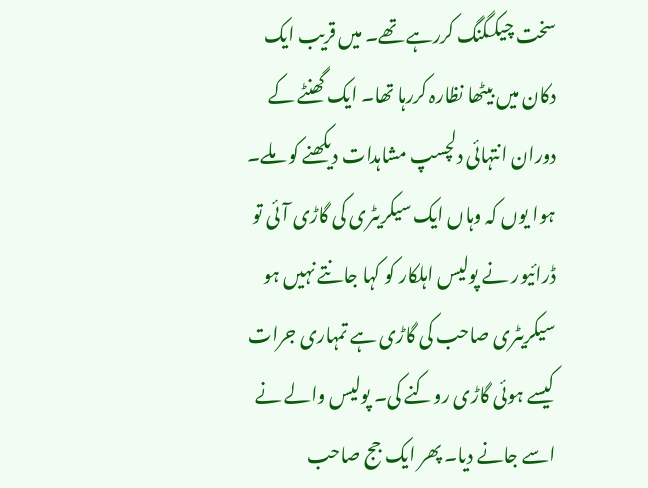سخت چیکگنگ کررہے تھے۔ میں قریب ایک دکان میں بیٹھا نظارہ کررہا تھا۔ ایک گھنٹے کے دوران انتہائی دلچسپ مشاہدات دیکھنے کو ملے۔ ہوا یوں کہ وہاں ایک سیکریٹری کی گاڑی آئی تو ڈرائیور نے پولیس اہلکار کو کہا جانتے نہیں ہو سیکریٹری صاحب کی گاڑی ہے تمہاری جرات کیسے ہوئی گاڑی روکنے کی۔ پولیس والے نے اسے جانے دیا۔ پھر ایک جج صاحب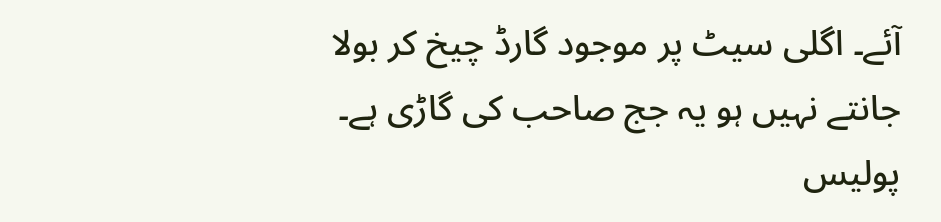آئے۔ اگلی سیٹ پر موجود گارڈ چیخ کر بولا جانتے نہیں ہو یہ جج صاحب کی گاڑی ہے۔ پولیس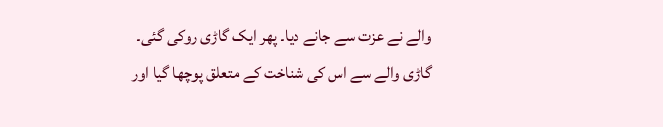والے نے عزت سے جانے دیا۔ پھر ایک گاڑی روکی گئی۔ گاڑی والے سے اس کی شناخت کے متعلق پوچھا گیا اور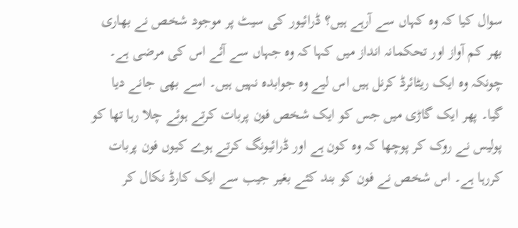سوال کیا کہ وہ کہاں سے آرہے ہیں؟ ڈرائیور کی سیٹ پر موجود شخص نے بھاری بھر کم آواز اور تحکمانہ انداز میں کہا کہ وہ جہاں سے آئے اس کی مرضی ہے۔ چونکہ وہ ایک ریٹائرڈ کرنل ہیں اس لیے وہ جوابدہ نہیں ہیں۔ اسے بھی جانے دیا گیا۔ پھر ایک گاڑی میں جس کو ایک شخص فون پربات کرتے ہوئے چلا رہا تھا کو پولیس نے روک کر پوچھا کہ وہ کون ہے اور ڈرائیونگ کرتے ہوے کیوں فون پربات کررہا ہے۔ اس شخص نے فون کو بند کئے بغیر جیب سے ایک کارڈ نکال کر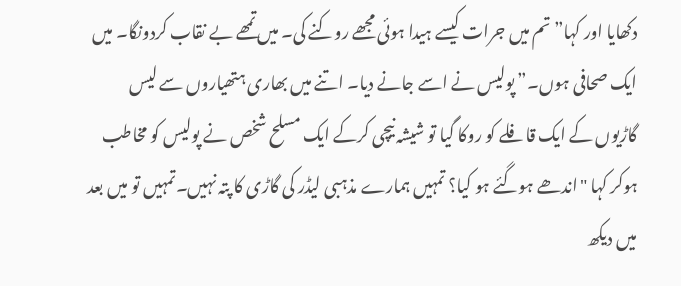دکھایا اور کہا”تم میں جرات کیسے ہیدا ہوئی مجھے روکنے کی۔ میں تمھے بے نقاب کردونگا۔ میں ایک صحافی ہوں۔” پولیس نے اسے جانے دیا۔ اتنے میں بھاری ہتھیاروں سے لیس گاڑیوں کے ایک قافلے کو روکا گیا تو شیشہ نیچی کرکے ایک مسلح شخص نے پولیس کو مخاطب ہوکر کہا "اندھے ہوگئے ہو کیا؟ تمہیں ہمارے مذہبی لیڈر کی گاڑی کا پتہ نہیں۔تمہیں تو میں بعد میں دیکھ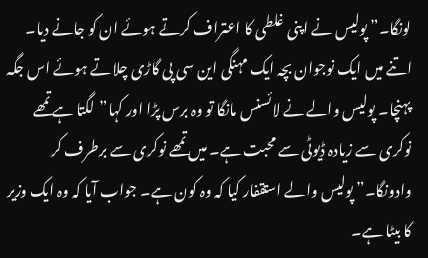لونگا۔” پولیس نے اپنی غلطی کا اعتراف کرتے ہوئے ان کو جانے دیا۔ اتنے میں ایک نوجوان بچہ ایک مہنگی این سی پی گاڑی چلاتے ہوئے اس جگہ پہنچا۔ پولیس والے نے لائسنس مانگا تو وہ برس پڑا اور کہا”لگتا ہے تمھے نوکری سے زیادہ ڈیوٹی سے محبت ہے۔ میں تمھے نوکری سے برطرف کر وادونگا۔” پولیس والے استقفار کیا کہ وہ کون ہے۔ جواب آیا کہ وہ ایک وزیر کا بیٹا ہے۔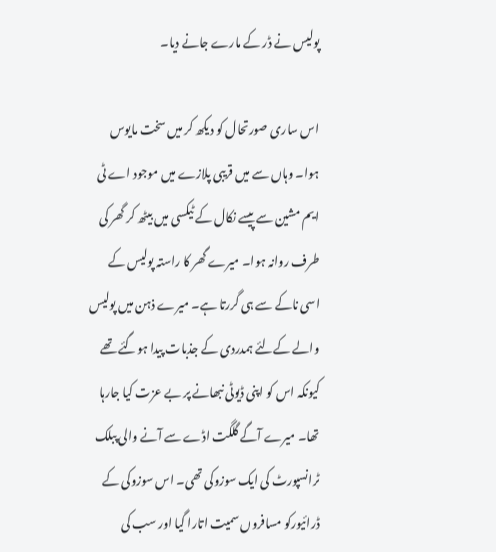پولیس نے ڈر کے مارے جانے دیا۔

اس ساری صورتحال کو دیکھ کر میں سخت مایوس ہوا۔ وہاں سے میں قریبی پلازے میں موجود اے ٹی ایم مشین سے پیسے نکال کے ٹیکسی میں بیٹھ کر گھر کی طرف روانہ ہوا۔ میرے گھر کا راستہ پولیس کے اسی ناکے سے ہی گررتا ہے۔ میرے ذہن میں پولیس والے کےلئے ہمدردی کے جذبات پیدا ہوگئے تھے کیونکہ اس کو اپنی ڈیوٹی نبھانے پر بے عزت کیا جارہا تھا۔ میرے آگے گلگت اڈے سے آنے والی پبلک ٹرانسپورٹ کی ایک سوزوکی تھی۔ اس سوزوکی کے ڈرائیورکو مسافروں سمیت اتارا گیا اور سب کی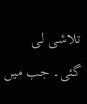تلاشی لی گئی۔ جب میں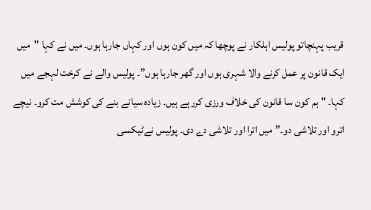قریب پہنچاتو پولیس اہلکار نے پوچھا کہ میں کون ہوں اور کہاں جارہا ہوں۔ میں نے کہا "میں ایک قانون پر عمل کرنے والا شہری ہوں اور گھر جارہا ہوں”۔ پولیس والے نے کرخت لہجے میں کہا۔ "ہم کون سا قانون کی خلاف ورزی کررہے ہیں۔ زیادہ سیانے بنے کی کوشش مت کرو۔ نیچے اترو اور تلاشی دو۔” میں اترا اور تلاشی دے دی۔ پولیس نےٹیکسی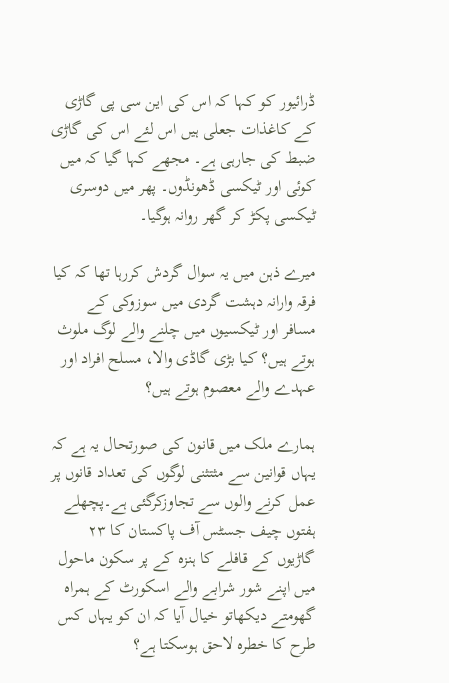ڈرائیور کو کہا کہ اس کی این سی پی گاڑی کے کاغذات جعلی ہیں اس لئے اس کی گاڑی ضبط کی جارہی ہے۔ مجھے کہا گیا کہ میں کوئی اور ٹیکسی ڈھونڈوں۔ پھر میں دوسری ٹیکسی پکڑ کر گھر روانہ ہوگیا۔

میرے ذہن میں یہ سوال گردش کررہا تھا کہ کیا فرقہ وارانہ دہشت گردی میں سوزوکی کے مسافر اور ٹیکسیوں میں چلنے والے لوگ ملوث ہوتے ہیں؟ کیا بڑی گاڈی والا، مسلح افراد اور عہدے والے معصوم ہوتے ہیں؟

ہمارے ملک میں قانون کی صورتحال یہ ہے کہ یہاں قوانین سے مثتثنی لوگوں کی تعداد قانوں پر عمل کرنے والوں سے تجاوزکرگئی ہے۔پچھلے ہفتوں چیف جسٹس آف پاکستان کا ٢٣ گاڑیوں کے قافلے کا ہنزہ کے پر سکون ماحول میں اپنے شور شرابے والے اسکورٹ کے ہمراہ گھومتے دیکھاتو خیال آیا کہ ان کو یہاں کس طرح کا خطرہ لاحق ہوسکتا ہے؟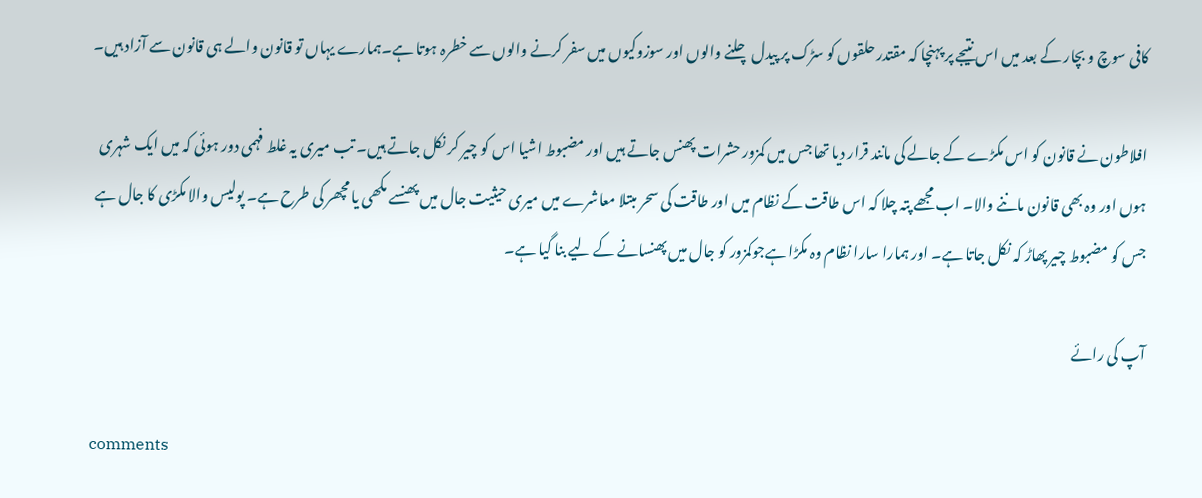کافی سوچ و بچار کے بعد میں اس نتیجے پر پہنچا کہ مقتدر حلقوں کو سڑک پر پیدل چلنے والوں اور سوزوکیوں میں سفر کرنے والوں سے خطرہ ہوتا ہے۔ہمارے یہاں تو قانون والے ہی قانون سے آزاد ہیں۔

افلاطون نے قانون کو اس مکڑے کے جالے کی مانند قرار دیا تھا جس میں کمزور حشرات پھنس جاتے ہیں اور مضبوط اشیا اس کو چیر کر نکل جاتے ہیں۔ تب میری یہ غلط فہمی دور ہوئی کہ میں ایک شہری ہوں اور وہ بھی قانون ماننے والا۔ اب مجھے پتہ چلا کہ اس طاقت کے نظام میں اور طاقت کی سحر مبتلا معاشرے میں میری حیثیت جال میں پھنسے مکھی یا مچھر کی طرح ہے۔ پولیس والا مکڑی کا جال ہے جس کو مضبوط چیر پھاڑ کہ نکل جاتا ہے۔ اور ہمارا سارا نظام وہ مکڑا ہےجوکمزور کو جال میں پھنسانے کے لیے بنا گیا ہے۔

آپ کی رائے

comments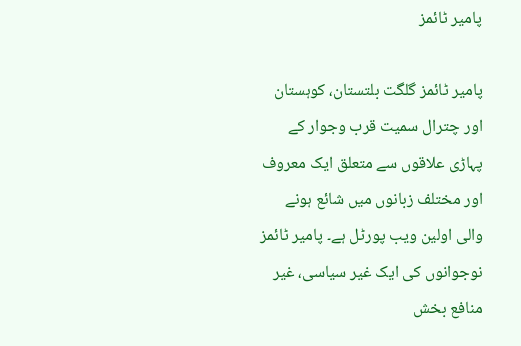پامیر ٹائمز

پامیر ٹائمز گلگت بلتستان، کوہستان اور چترال سمیت قرب وجوار کے پہاڑی علاقوں سے متعلق ایک معروف اور مختلف زبانوں میں شائع ہونے والی اولین ویب پورٹل ہے۔ پامیر ٹائمز نوجوانوں کی ایک غیر سیاسی، غیر منافع بخش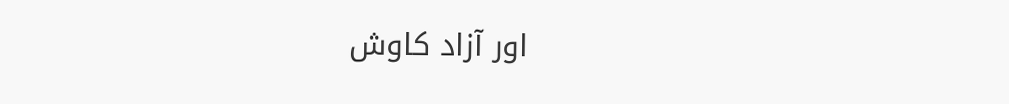اور آزاد کاوش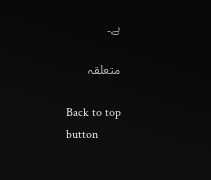ہے۔

متعلقہ

Back to top button